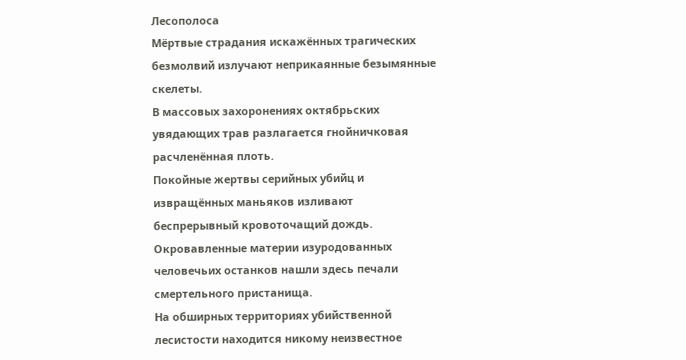Лесополоса
Мёртвые страдания искажённых трагических безмолвий излучают неприкаянные безымянные скелеты.
В массовых захоронениях октябрьских увядающих трав разлагается гнойничковая расчленённая плоть.
Покойные жертвы серийных убийц и извращённых маньяков изливают беспрерывный кровоточащий дождь.
Окровавленные материи изуродованных человечьих останков нашли здесь печали смертельного пристанища.
На обширных территориях убийственной лесистости находится никому неизвестное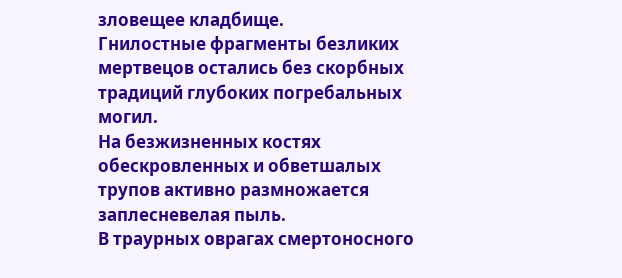зловещее кладбище.
Гнилостные фрагменты безликих мертвецов остались без скорбных традиций глубоких погребальных могил.
На безжизненных костях обескровленных и обветшалых трупов активно размножается заплесневелая пыль.
В траурных оврагах смертоносного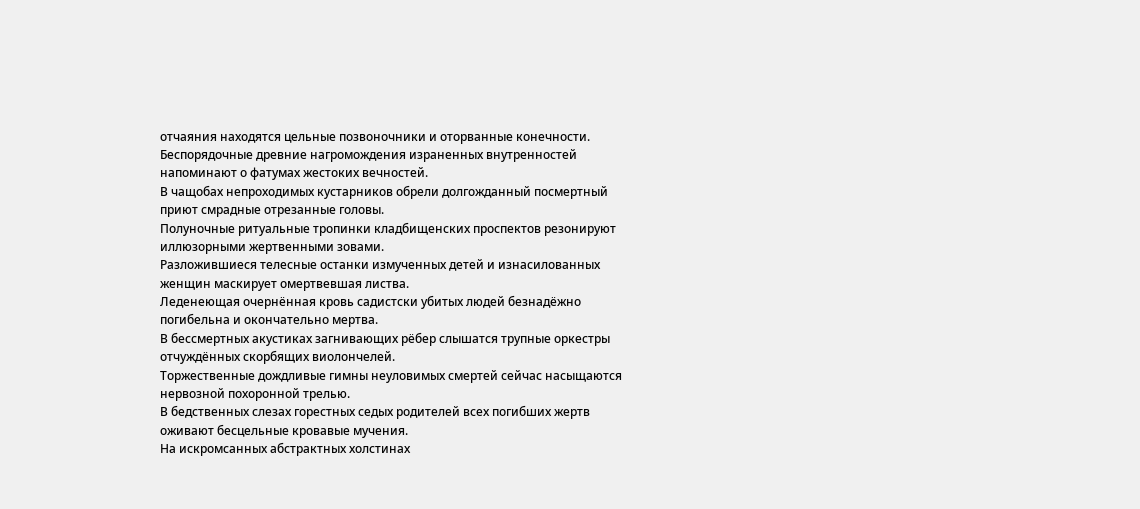отчаяния находятся цельные позвоночники и оторванные конечности.
Беспорядочные древние нагромождения израненных внутренностей напоминают о фатумах жестоких вечностей.
В чащобах непроходимых кустарников обрели долгожданный посмертный приют смрадные отрезанные головы.
Полуночные ритуальные тропинки кладбищенских проспектов резонируют иллюзорными жертвенными зовами.
Разложившиеся телесные останки измученных детей и изнасилованных женщин маскирует омертвевшая листва.
Леденеющая очернённая кровь садистски убитых людей безнадёжно погибельна и окончательно мертва.
В бессмертных акустиках загнивающих рёбер слышатся трупные оркестры отчуждённых скорбящих виолончелей.
Торжественные дождливые гимны неуловимых смертей сейчас насыщаются нервозной похоронной трелью.
В бедственных слезах горестных седых родителей всех погибших жертв оживают бесцельные кровавые мучения.
На искромсанных абстрактных холстинах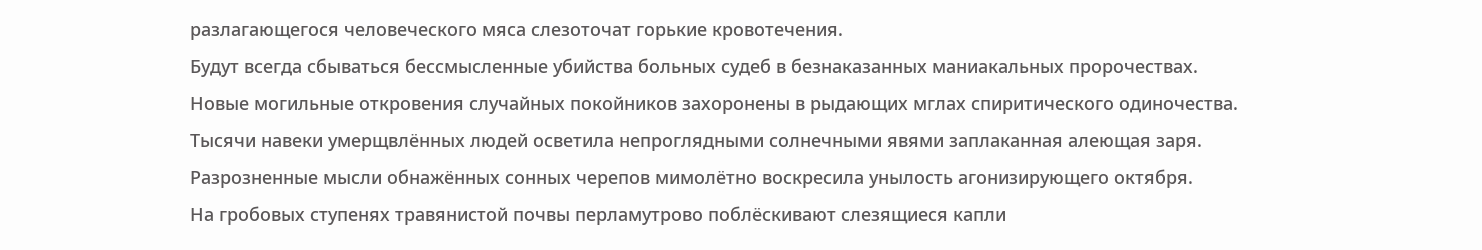разлагающегося человеческого мяса слезоточат горькие кровотечения.
Будут всегда сбываться бессмысленные убийства больных судеб в безнаказанных маниакальных пророчествах.
Новые могильные откровения случайных покойников захоронены в рыдающих мглах спиритического одиночества.
Тысячи навеки умерщвлённых людей осветила непроглядными солнечными явями заплаканная алеющая заря.
Разрозненные мысли обнажённых сонных черепов мимолётно воскресила унылость агонизирующего октября.
На гробовых ступенях травянистой почвы перламутрово поблёскивают слезящиеся капли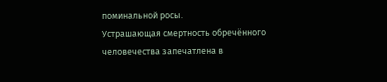поминальной росы.
Устрашающая смертность обречённого человечества запечатлена в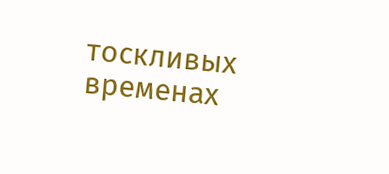тоскливых временах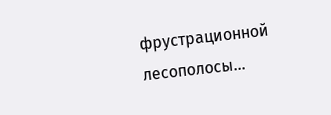фрустрационной лесополосы...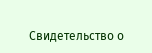Свидетельство о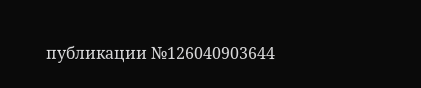публикации №126040903644